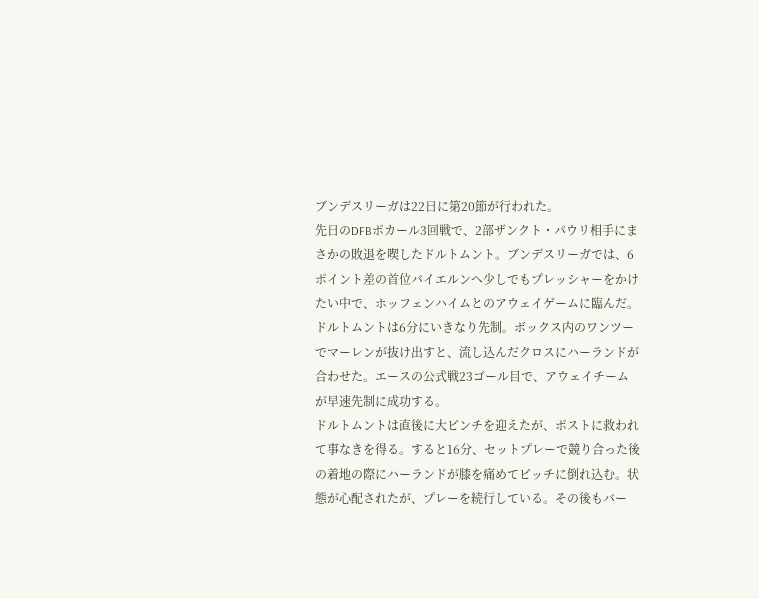ブンデスリーガは22日に第20節が行われた。
先日のDFBポカール3回戦で、2部ザンクト・パウリ相手にまさかの敗退を喫したドルトムント。ブンデスリーガでは、6ポイント差の首位バイエルンへ少しでもプレッシャーをかけたい中で、ホッフェンハイムとのアウェイゲームに臨んだ。
ドルトムントは6分にいきなり先制。ボックス内のワンツーでマーレンが抜け出すと、流し込んだクロスにハーランドが合わせた。エースの公式戦23ゴール目で、アウェイチームが早速先制に成功する。
ドルトムントは直後に大ピンチを迎えたが、ポストに救われて事なきを得る。すると16分、セットプレーで競り合った後の着地の際にハーランドが膝を痛めてピッチに倒れ込む。状態が心配されたが、プレーを続行している。その後もバー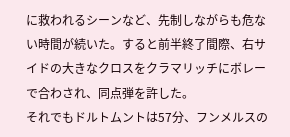に救われるシーンなど、先制しながらも危ない時間が続いた。すると前半終了間際、右サイドの大きなクロスをクラマリッチにボレーで合わされ、同点弾を許した。
それでもドルトムントは57分、フンメルスの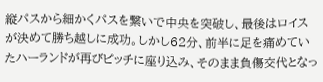縦パスから細かくパスを繋いで中央を突破し、最後はロイスが決めて勝ち越しに成功。しかし62分、前半に足を痛めていたハーランドが再びピッチに座り込み、そのまま負傷交代となっ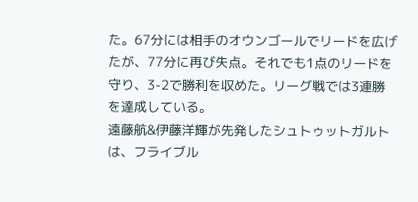た。67分には相手のオウンゴールでリードを広げたが、77分に再び失点。それでも1点のリードを守り、3-2で勝利を収めた。リーグ戦では3連勝を達成している。
遠藤航&伊藤洋輝が先発したシュトゥットガルトは、フライブル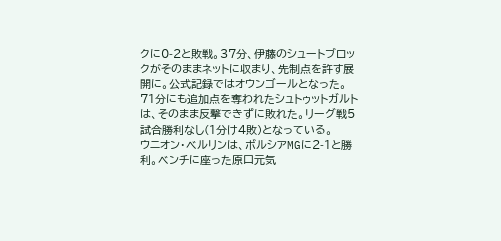クに0-2と敗戦。37分、伊藤のシュートブロックがそのままネットに収まり、先制点を許す展開に。公式記録ではオウンゴールとなった。71分にも追加点を奪われたシュトゥットガルトは、そのまま反撃できずに敗れた。リーグ戦5試合勝利なし(1分け4敗)となっている。
ウニオン・ベルリンは、ボルシアMGに2-1と勝利。ベンチに座った原口元気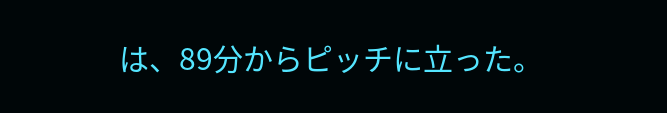は、89分からピッチに立った。